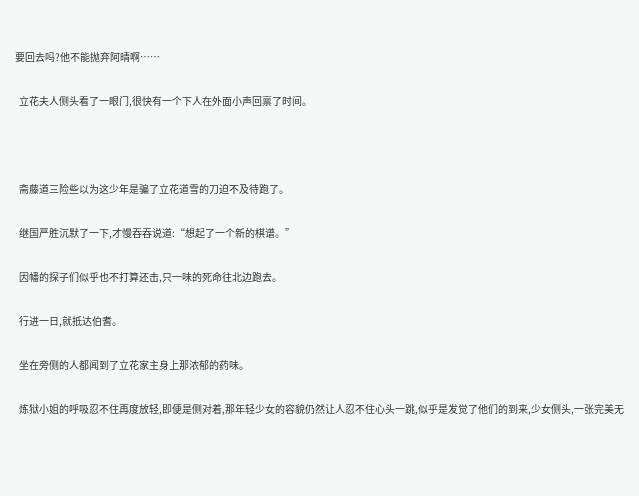要回去吗?他不能抛弃阿晴啊……

  立花夫人侧头看了一眼门,很快有一个下人在外面小声回禀了时间。



  斋藤道三险些以为这少年是骗了立花道雪的刀迫不及待跑了。

  继国严胜沉默了一下,才慢吞吞说道:“想起了一个新的棋谱。”

  因幡的探子们似乎也不打算还击,只一味的死命往北边跑去。

  行进一日,就抵达伯耆。

  坐在旁侧的人都闻到了立花家主身上那浓郁的药味。

  炼狱小姐的呼吸忍不住再度放轻,即便是侧对着,那年轻少女的容貌仍然让人忍不住心头一跳,似乎是发觉了他们的到来,少女侧头,一张完美无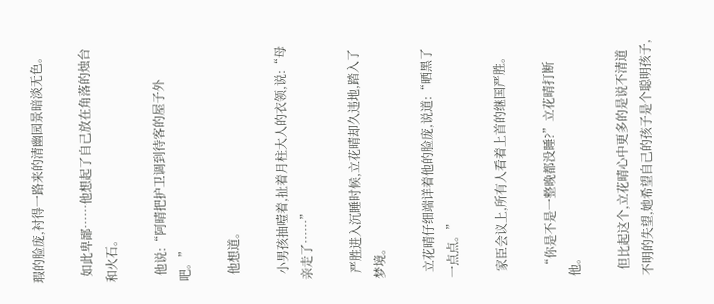瑕的脸庞,衬得一路来的清幽园景暗淡无色。

  如此卑鄙……他想起了自己放在角落的烛台和火石。

  他说:“阿晴把护卫调到待客的屋子外吧。”

  他想道。

  小男孩抽噎着,扯着月柱大人的衣领,说:“母亲走了……”

  严胜进入沉睡时候,立花晴却久违地,踏入了梦境。

  立花晴仔细端详着他的脸庞,说道:“晒黑了一点点。”

  家臣会议上,所有人看着上首的继国严胜。

  “你是不是一整晚都没睡?”立花晴打断他。

  但比起这个,立花晴心中更多的是说不清道不明的失望,她希望自己的孩子是个聪明孩子,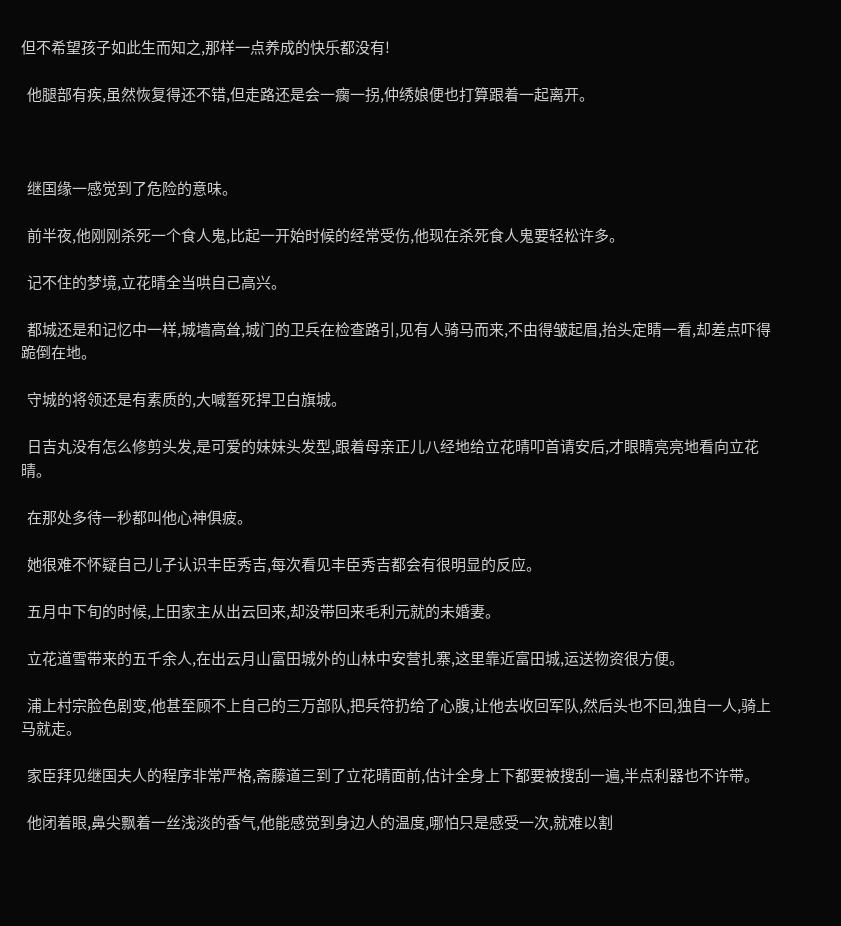但不希望孩子如此生而知之,那样一点养成的快乐都没有!

  他腿部有疾,虽然恢复得还不错,但走路还是会一瘸一拐,仲绣娘便也打算跟着一起离开。



  继国缘一感觉到了危险的意味。

  前半夜,他刚刚杀死一个食人鬼,比起一开始时候的经常受伤,他现在杀死食人鬼要轻松许多。

  记不住的梦境,立花晴全当哄自己高兴。

  都城还是和记忆中一样,城墙高耸,城门的卫兵在检查路引,见有人骑马而来,不由得皱起眉,抬头定睛一看,却差点吓得跪倒在地。

  守城的将领还是有素质的,大喊誓死捍卫白旗城。

  日吉丸没有怎么修剪头发,是可爱的妹妹头发型,跟着母亲正儿八经地给立花晴叩首请安后,才眼睛亮亮地看向立花晴。

  在那处多待一秒都叫他心神俱疲。

  她很难不怀疑自己儿子认识丰臣秀吉,每次看见丰臣秀吉都会有很明显的反应。

  五月中下旬的时候,上田家主从出云回来,却没带回来毛利元就的未婚妻。

  立花道雪带来的五千余人,在出云月山富田城外的山林中安营扎寨,这里靠近富田城,运送物资很方便。

  浦上村宗脸色剧变,他甚至顾不上自己的三万部队,把兵符扔给了心腹,让他去收回军队,然后头也不回,独自一人,骑上马就走。

  家臣拜见继国夫人的程序非常严格,斋藤道三到了立花晴面前,估计全身上下都要被搜刮一遍,半点利器也不许带。

  他闭着眼,鼻尖飘着一丝浅淡的香气,他能感觉到身边人的温度,哪怕只是感受一次,就难以割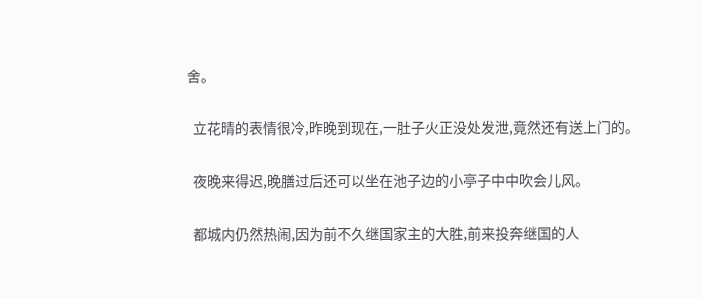舍。

  立花晴的表情很冷,昨晚到现在,一肚子火正没处发泄,竟然还有送上门的。

  夜晚来得迟,晚膳过后还可以坐在池子边的小亭子中中吹会儿风。

  都城内仍然热闹,因为前不久继国家主的大胜,前来投奔继国的人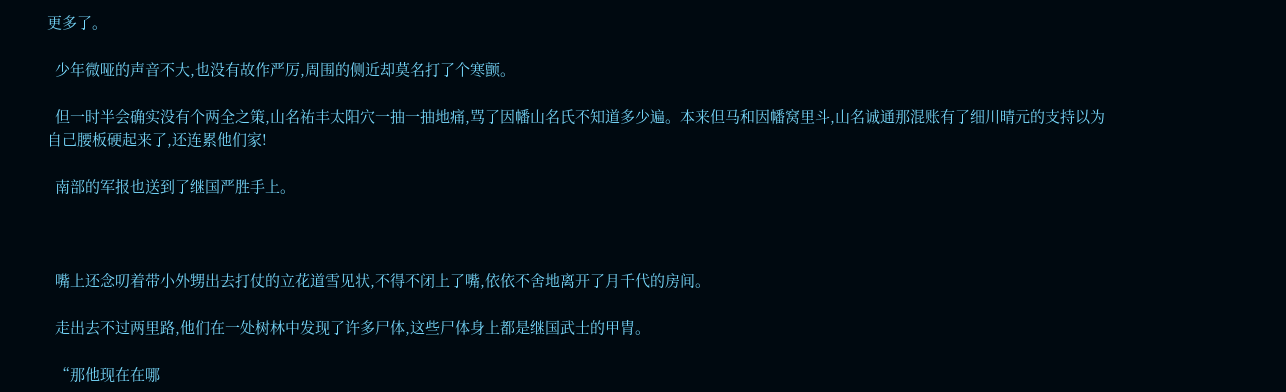更多了。

  少年微哑的声音不大,也没有故作严厉,周围的侧近却莫名打了个寒颤。

  但一时半会确实没有个两全之策,山名祐丰太阳穴一抽一抽地痛,骂了因幡山名氏不知道多少遍。本来但马和因幡窝里斗,山名诚通那混账有了细川晴元的支持以为自己腰板硬起来了,还连累他们家!

  南部的军报也送到了继国严胜手上。



  嘴上还念叨着带小外甥出去打仗的立花道雪见状,不得不闭上了嘴,依依不舍地离开了月千代的房间。

  走出去不过两里路,他们在一处树林中发现了许多尸体,这些尸体身上都是继国武士的甲胄。

  “那他现在在哪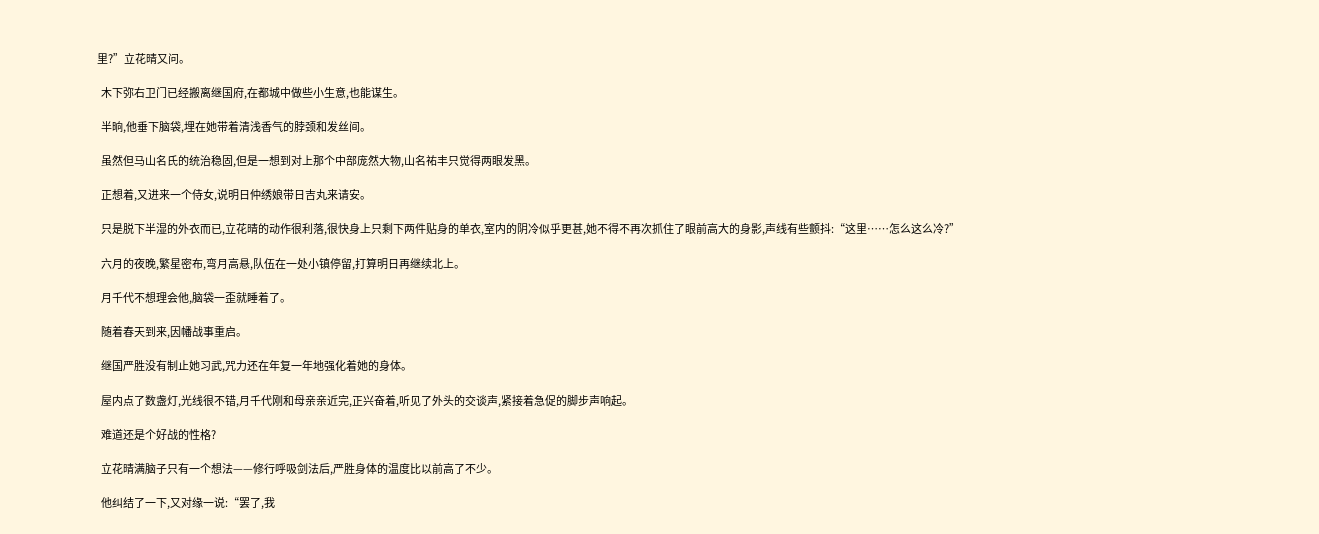里?”立花晴又问。

  木下弥右卫门已经搬离继国府,在都城中做些小生意,也能谋生。

  半晌,他垂下脑袋,埋在她带着清浅香气的脖颈和发丝间。

  虽然但马山名氏的统治稳固,但是一想到对上那个中部庞然大物,山名祐丰只觉得两眼发黑。

  正想着,又进来一个侍女,说明日仲绣娘带日吉丸来请安。

  只是脱下半湿的外衣而已,立花晴的动作很利落,很快身上只剩下两件贴身的单衣,室内的阴冷似乎更甚,她不得不再次抓住了眼前高大的身影,声线有些颤抖:“这里……怎么这么冷?”

  六月的夜晚,繁星密布,弯月高悬,队伍在一处小镇停留,打算明日再继续北上。

  月千代不想理会他,脑袋一歪就睡着了。

  随着春天到来,因幡战事重启。

  继国严胜没有制止她习武,咒力还在年复一年地强化着她的身体。

  屋内点了数盏灯,光线很不错,月千代刚和母亲亲近完,正兴奋着,听见了外头的交谈声,紧接着急促的脚步声响起。

  难道还是个好战的性格?

  立花晴满脑子只有一个想法——修行呼吸剑法后,严胜身体的温度比以前高了不少。

  他纠结了一下,又对缘一说:“罢了,我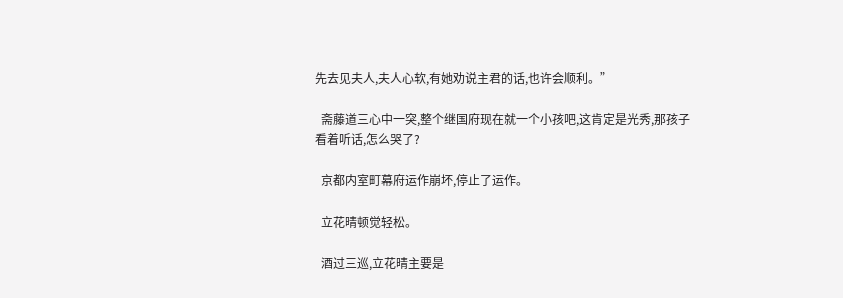先去见夫人,夫人心软,有她劝说主君的话,也许会顺利。”

  斋藤道三心中一突,整个继国府现在就一个小孩吧,这肯定是光秀,那孩子看着听话,怎么哭了?

  京都内室町幕府运作崩坏,停止了运作。

  立花晴顿觉轻松。

  酒过三巡,立花晴主要是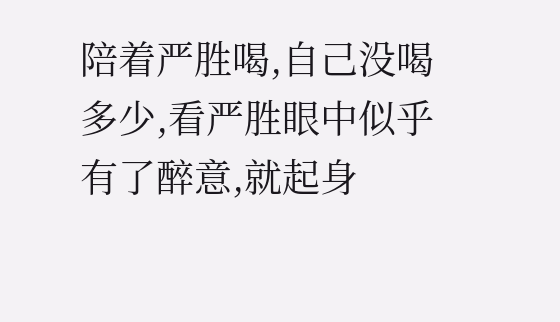陪着严胜喝,自己没喝多少,看严胜眼中似乎有了醉意,就起身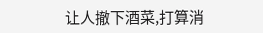让人撤下酒菜,打算消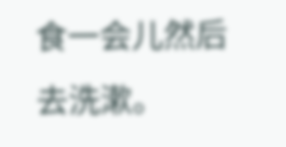食一会儿然后去洗漱。